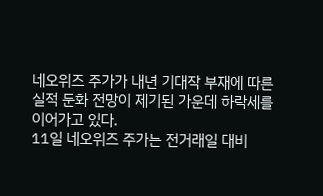네오위즈 주가가 내년 기대작 부재에 따른 실적 둔화 전망이 제기된 가운데 하락세를 이어가고 있다.
11일 네오위즈 주가는 전거래일 대비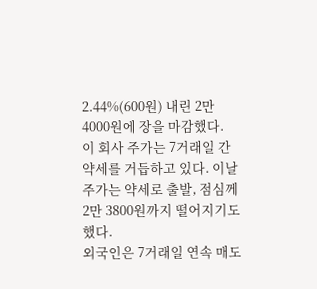2.44%(600원) 내린 2만 4000원에 장을 마감했다.
이 회사 주가는 7거래일 간 약세를 거듭하고 있다. 이날 주가는 약세로 출발, 점심께 2만 3800원까지 떨어지기도 했다.
외국인은 7거래일 연속 매도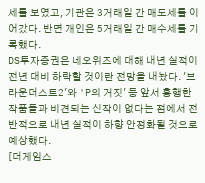세를 보였고, 기관은 3거래일 간 매도세를 이어갔다. 반면 개인은 5거래일 간 매수세를 기록했다.
DS투자증권은 네오위즈에 대해 내년 실적이 전년 대비 하락할 것이란 전망을 내놨다. '브라운더스트2'와 'P의 거짓' 등 앞서 흥행한 작품들과 비견되는 신작이 없다는 점에서 전반적으로 내년 실적이 하향 안정화될 것으로 예상했다.
[더게임스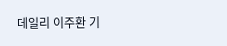데일리 이주환 기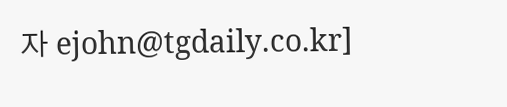자 ejohn@tgdaily.co.kr]